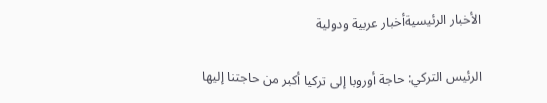الأخبار الرئيسيةأخبار عربية ودولية

الرئيس التركي: حاجة أوروبا إلى تركيا أكبر من حاجتنا إليها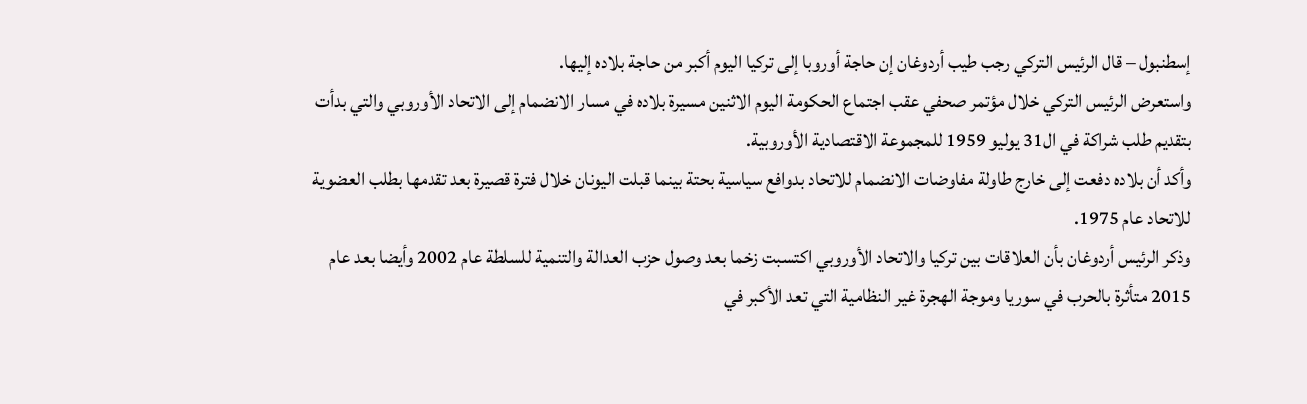إسطنبول – قال الرئيس التركي رجب طيب أردوغان إن حاجة أوروبا إلى تركيا اليوم أكبر من حاجة بلاده إليها.
واستعرض الرئيس التركي خلال مؤتمر صحفي عقب اجتماع الحكومة اليوم الاثنين مسيرة بلاده في مسار الانضمام إلى الاتحاد الأوروبي والتي بدأت بتقديم طلب شراكة في ال31 يوليو 1959 للمجموعة الاقتصادية الأوروبية.
وأكد أن بلاده دفعت إلى خارج طاولة مفاوضات الانضمام للاتحاد بدوافع سياسية بحتة بينما قبلت اليونان خلال فترة قصيرة بعد تقدمها بطلب العضوية للاتحاد عام 1975.
وذكر الرئيس أردوغان بأن العلاقات بين تركيا والاتحاد الأوروبي اكتسبت زخما بعد وصول حزب العدالة والتنمية للسلطة عام 2002 وأيضا بعد عام 2015 متأثرة بالحرب في سوريا وموجة الهجرة غير النظامية التي تعد الأكبر في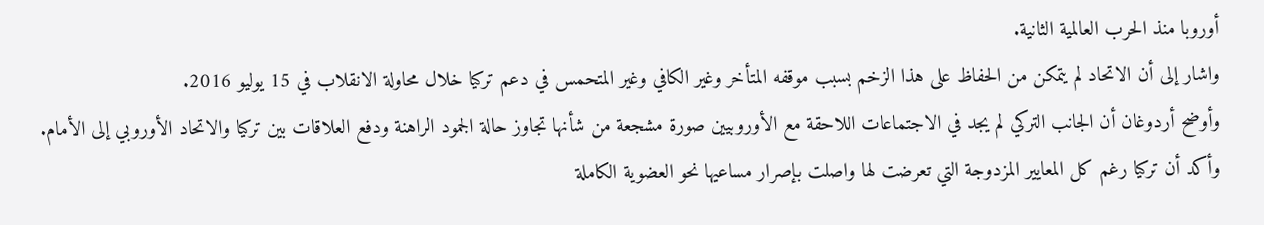أوروبا منذ الحرب العالمية الثانية.
واشار إلى أن الاتحاد لم يتمكن من الحفاظ على هذا الزخم بسبب موقفه المتأخر وغير الكافي وغير المتحمس في دعم تركيا خلال محاولة الانقلاب في 15 يوليو 2016.
وأوضح أردوغان أن الجانب التركي لم يجد في الاجتماعات اللاحقة مع الأوروبيين صورة مشجعة من شأنها تجاوز حالة الجمود الراهنة ودفع العلاقات بين تركيا والاتحاد الأوروبي إلى الأمام.
وأكد أن تركيا رغم كل المعايير المزدوجة التي تعرضت لها واصلت بإصرار مساعيها نحو العضوية الكاملة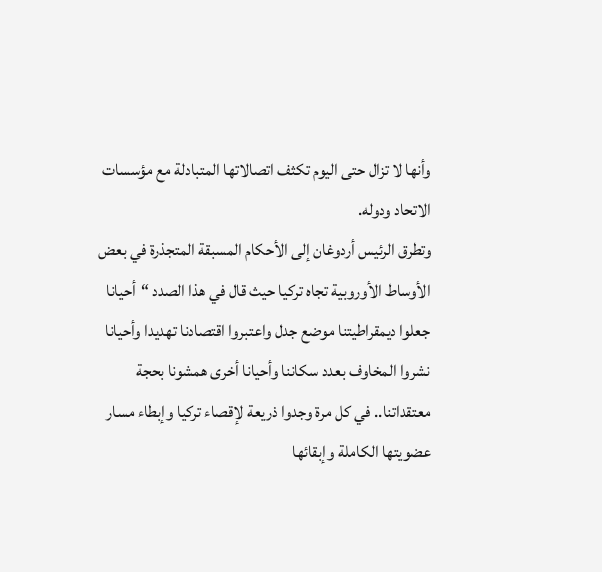وأنها لا تزال حتى اليوم تكثف اتصالاتها المتبادلة مع مؤسسات الاتحاد ودوله.
وتطرق الرئيس أردوغان إلى الأحكام المسبقة المتجذرة في بعض الأوساط الأوروبية تجاه تركيا حيث قال في هذا الصدد “أحيانا جعلوا ديمقراطيتنا موضع جدل واعتبروا اقتصادنا تهديدا وأحيانا نشروا المخاوف بعدد سكاننا وأحيانا أخرى همشونا بحجة معتقداتنا.. في كل مرة وجدوا ذريعة لإقصاء تركيا وإبطاء مسار عضويتها الكاملة وإبقائها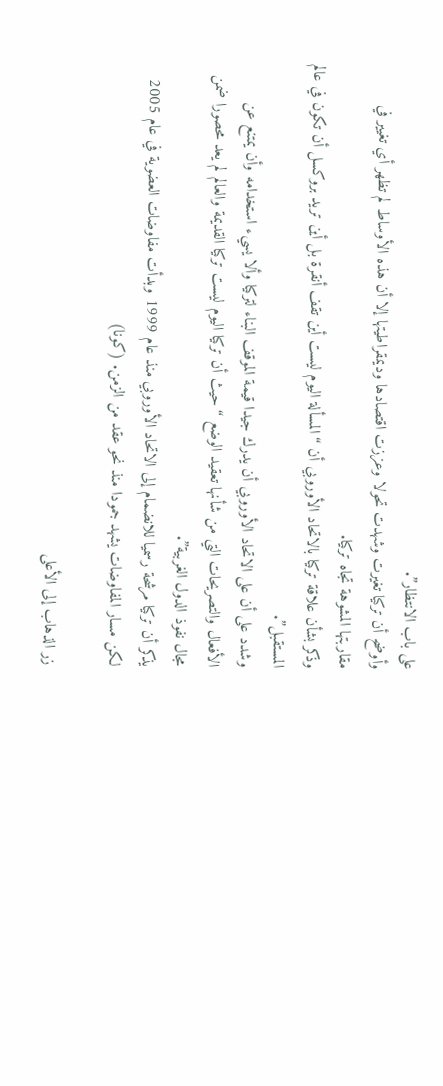على باب الانتظار”.
وأوضح أن تركيا تغيرت وشهدت تحولا وعززت اقتصادها وديمقراطيتها إلا أن هذه الأوساط لم تظهر أي تغيير في مقاربتها المشوهة تجاه تركيا.
وذكر بشأن علاقة تركيا بالاتحاد الأوروبي أن “المسألة اليوم ليست أين تقف أنقرة بل أين تريد بروكسل أن تكون في عالم المستقبل”.
وشدد على أن على الاتحاد الأوروبي أن يدرك جيدا قيمة الموقف البناء لتركيا وألا يسيء استخدامه وأن يمتنع عن الأفعال والتصريحات التي من شأنها تعقيد الوضع “حيث أن تركيا اليوم ليست تركيا القديمة والعالم لم يعد محصورا ضمن مجال نفوذ الدول الغربية”.
يذكر أن تركيا مرشحة رسميا للانضمام إلى الاتحاد الأوروبي منذ عام 1999 وبدأت مفاوضات العضوية في عام 2005 لكن مسار المفاوضات يشهد جمودا منذ نحو عقد من الزمن. (كونا)

زر الذهاب إلى الأعلى